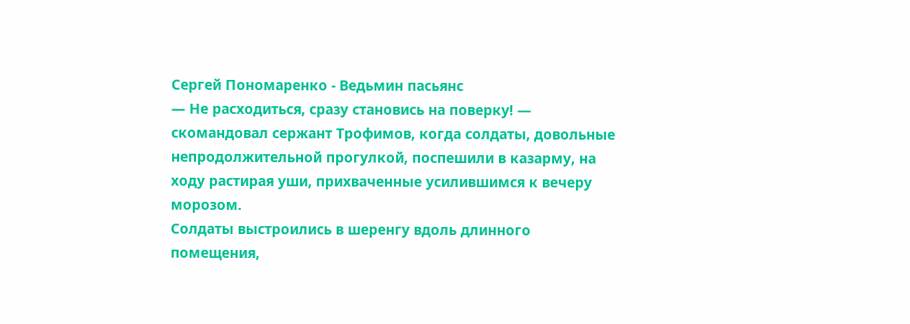Сергей Пономаренко - Ведьмин пасьянс
— Не расходиться, сразу становись на поверку! — скомандовал сержант Трофимов, когда солдаты, довольные непродолжительной прогулкой, поспешили в казарму, на ходу растирая уши, прихваченные усилившимся к вечеру морозом.
Солдаты выстроились в шеренгу вдоль длинного помещения,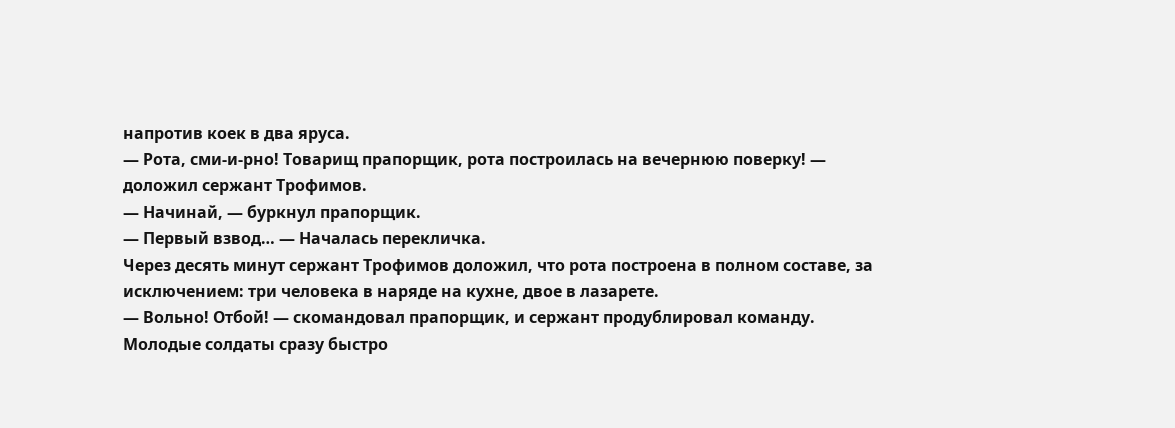напротив коек в два яруса.
— Рота, сми-и-рно! Товарищ прапорщик, рота построилась на вечернюю поверку! — доложил сержант Трофимов.
— Начинай, — буркнул прапорщик.
— Первый взвод… — Началась перекличка.
Через десять минут сержант Трофимов доложил, что рота построена в полном составе, за исключением: три человека в наряде на кухне, двое в лазарете.
— Вольно! Отбой! — скомандовал прапорщик, и сержант продублировал команду.
Молодые солдаты сразу быстро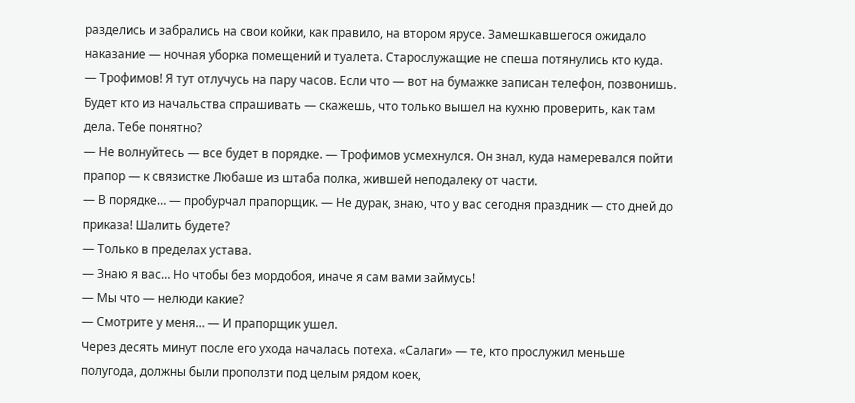разделись и забрались на свои койки, как правило, на втором ярусе. Замешкавшегося ожидало наказание — ночная уборка помещений и туалета. Старослужащие не спеша потянулись кто куда.
— Трофимов! Я тут отлучусь на пару часов. Если что — вот на бумажке записан телефон, позвонишь. Будет кто из начальства спрашивать — скажешь, что только вышел на кухню проверить, как там дела. Тебе понятно?
— Не волнуйтесь — все будет в порядке. — Трофимов усмехнулся. Он знал, куда намеревался пойти прапор — к связистке Любаше из штаба полка, жившей неподалеку от части.
— В порядке… — пробурчал прапорщик. — Не дурак, знаю, что у вас сегодня праздник — сто дней до приказа! Шалить будете?
— Только в пределах устава.
— Знаю я вас… Но чтобы без мордобоя, иначе я сам вами займусь!
— Мы что — нелюди какие?
— Смотрите у меня… — И прапорщик ушел.
Через десять минут после его ухода началась потеха. «Салаги» — те, кто прослужил меньше полугода, должны были проползти под целым рядом коек,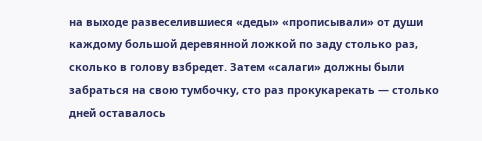на выходе развеселившиеся «деды» «прописывали» от души каждому большой деревянной ложкой по заду столько раз, сколько в голову взбредет. Затем «салаги» должны были забраться на свою тумбочку, сто раз прокукарекать — столько дней оставалось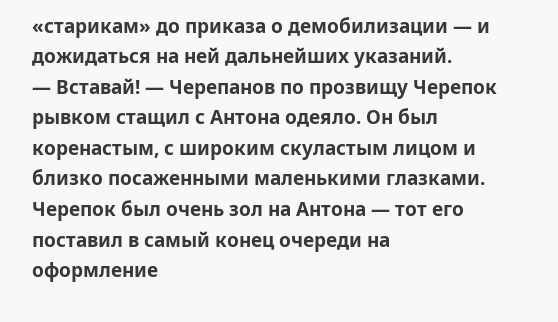«старикам» до приказа о демобилизации — и дожидаться на ней дальнейших указаний.
— Вставай! — Черепанов по прозвищу Черепок рывком стащил с Антона одеяло. Он был коренастым, с широким скуластым лицом и близко посаженными маленькими глазками. Черепок был очень зол на Антона — тот его поставил в самый конец очереди на оформление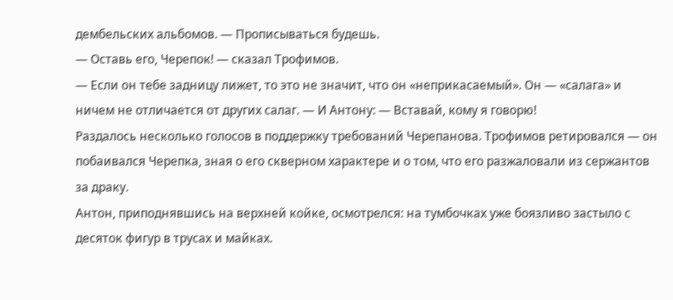дембельских альбомов. — Прописываться будешь.
— Оставь его, Черепок! — сказал Трофимов.
— Если он тебе задницу лижет, то это не значит, что он «неприкасаемый». Он — «салага» и ничем не отличается от других салаг. — И Антону: — Вставай, кому я говорю!
Раздалось несколько голосов в поддержку требований Черепанова. Трофимов ретировался — он побаивался Черепка, зная о его скверном характере и о том, что его разжаловали из сержантов за драку.
Антон, приподнявшись на верхней койке, осмотрелся: на тумбочках уже боязливо застыло с десяток фигур в трусах и майках.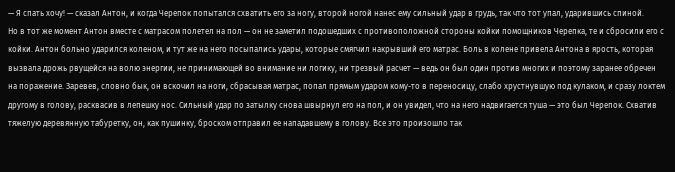— Я спать хочу! — сказал Антон, и когда Черепок попытался схватить его за ногу, второй ногой нанес ему сильный удар в грудь, так что тот упал, ударившись спиной.
Но в тот же момент Антон вместе с матрасом полетел на пол — он не заметил подошедших с противоположной стороны койки помощников Черепка, те и сбросили его с койки. Антон больно ударился коленом, и тут же на него посыпались удары, которые смягчил накрывший его матрас. Боль в колене привела Антона в ярость, которая вызвала дрожь рвущейся на волю энергии, не принимающей во внимание ни логику, ни трезвый расчет — ведь он был один против многих и поэтому заранее обречен на поражение. Заревев, словно бык, он вскочил на ноги, сбрасывая матрас, попал прямым ударом кому-то в переносицу, слабо хрустнувшую под кулаком, и сразу локтем другому в голову, расквасив в лепешку нос. Сильный удар по затылку снова швырнул его на пол, и он увидел, что на него надвигается туша — это был Черепок. Схватив тяжелую деревянную табуретку, он, как пушинку, броском отправил ее нападавшему в голову. Все это произошло так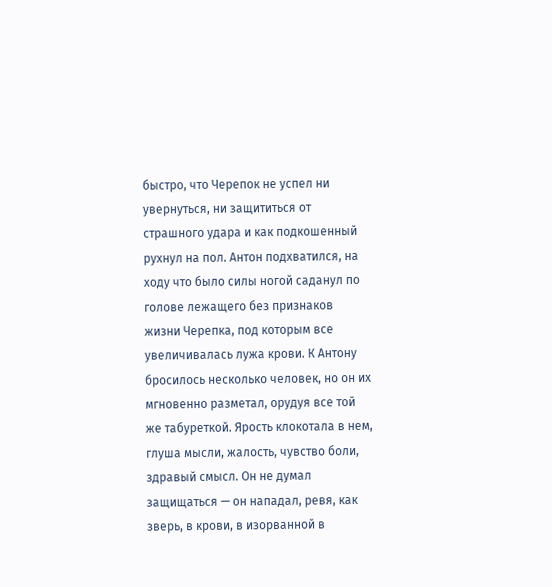быстро, что Черепок не успел ни увернуться, ни защититься от страшного удара и как подкошенный рухнул на пол. Антон подхватился, на ходу что было силы ногой саданул по голове лежащего без признаков жизни Черепка, под которым все увеличивалась лужа крови. К Антону бросилось несколько человек, но он их мгновенно разметал, орудуя все той же табуреткой. Ярость клокотала в нем, глуша мысли, жалость, чувство боли, здравый смысл. Он не думал защищаться — он нападал, ревя, как зверь, в крови, в изорванной в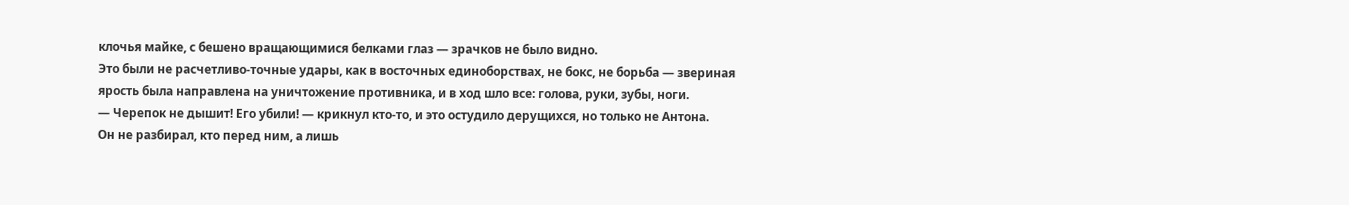клочья майке, с бешено вращающимися белками глаз — зрачков не было видно.
Это были не расчетливо-точные удары, как в восточных единоборствах, не бокс, не борьба — звериная ярость была направлена на уничтожение противника, и в ход шло все: голова, руки, зубы, ноги.
— Черепок не дышит! Его убили! — крикнул кто-то, и это остудило дерущихся, но только не Антона.
Он не разбирал, кто перед ним, а лишь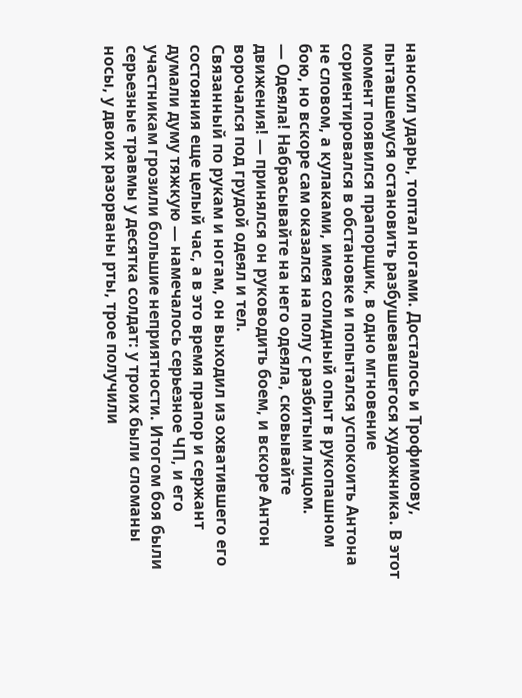наносил удары, топтал ногами. Досталось и Трофимову, пытавшемуся остановить разбушевавшегося художника. В этот момент появился прапорщик, в одно мгновение сориентировался в обстановке и попытался успокоить Антона не словом, а кулаками, имея солидный опыт в рукопашном бою, но вскоре сам оказался на полу с разбитым лицом.
— Одеяла! Набрасывайте на него одеяла, сковывайте движения! — принялся он руководить боем, и вскоре Антон ворочался под грудой одеял и тел.
Связанный по рукам и ногам, он выходил из охватившего его состояния еще целый час, а в это время прапор и сержант думали думу тяжкую — намечалось серьезное ЧП, и его участникам грозили большие неприятности. Итогом боя были серьезные травмы у десятка солдат: у троих были сломаны носы, у двоих разорваны рты, трое получили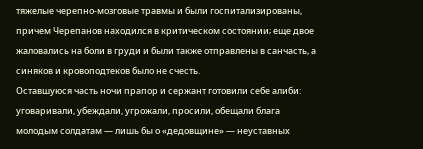тяжелые черепно-мозговые травмы и были госпитализированы, причем Черепанов находился в критическом состоянии; еще двое жаловались на боли в груди и были также отправлены в санчасть, а синяков и кровоподтеков было не счесть.
Оставшуюся часть ночи прапор и сержант готовили себе алиби: уговаривали, убеждали, угрожали, просили, обещали блага молодым солдатам — лишь бы о «дедовщине» — неуставных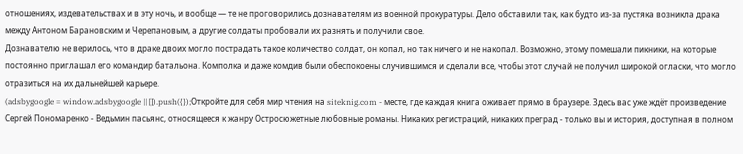отношениях, издевательствах и в эту ночь, и вообще — те не проговорились дознавателям из военной прокуратуры. Дело обставили так, как будто из-за пустяка возникла драка между Антоном Барановским и Черепановым, а другие солдаты пробовали их разнять и получили свое.
Дознавателю не верилось, что в драке двоих могло пострадать такое количество солдат, он копал, но так ничего и не накопал. Возможно, этому помешали пикники, на которые постоянно приглашал его командир батальона. Комполка и даже комдив были обеспокоены случившимся и сделали все, чтобы этот случай не получил широкой огласки, что могло отразиться на их дальнейшей карьере.
(adsbygoogle = window.adsbygoogle || []).push({});Откройте для себя мир чтения на siteknig.com - месте, где каждая книга оживает прямо в браузере. Здесь вас уже ждёт произведение Сергей Пономаренко - Ведьмин пасьянс, относящееся к жанру Остросюжетные любовные романы. Никаких регистраций, никаких преград - только вы и история, доступная в полном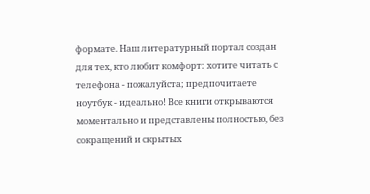формате. Наш литературный портал создан для тех, кто любит комфорт: хотите читать с телефона - пожалуйста; предпочитаете ноутбук - идеально! Все книги открываются моментально и представлены полностью, без сокращений и скрытых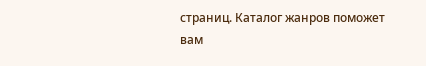страниц. Каталог жанров поможет вам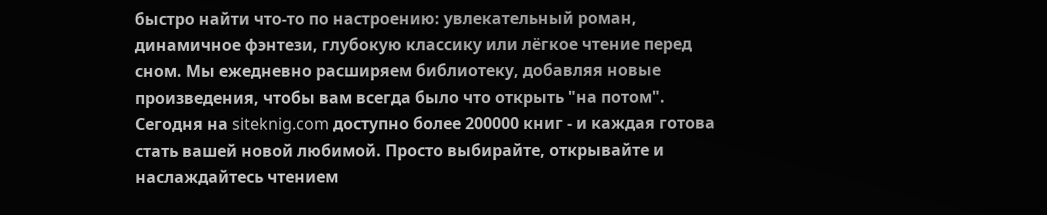быстро найти что-то по настроению: увлекательный роман, динамичное фэнтези, глубокую классику или лёгкое чтение перед сном. Мы ежедневно расширяем библиотеку, добавляя новые произведения, чтобы вам всегда было что открыть "на потом". Сегодня на siteknig.com доступно более 200000 книг - и каждая готова стать вашей новой любимой. Просто выбирайте, открывайте и наслаждайтесь чтением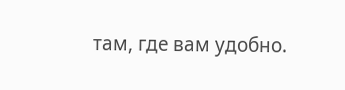там, где вам удобно.